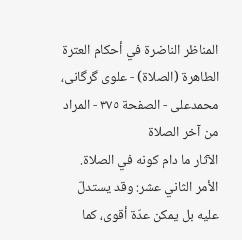المناظر الناضرة في أحکام العترة الطاهرة (الصلاة) - علوی گرگانی، محمدعلی - الصفحة ٣٧٥ - المراد من آخر الصلاة
الآثار ما دام كونه في الصلاة.
الأمر الثاني عشر: وقد يستدلّ عليه بل يمكن عدّة أقوى، كما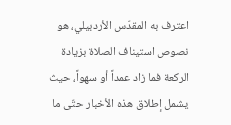اعترف به المقدّس الأردبيلي، هو نصوص استيناف الصلاة بزيادة الركعة فما زاد عمداً أو سهواً، حيث يشمل إطلاق هذه الأخبار حتّى ما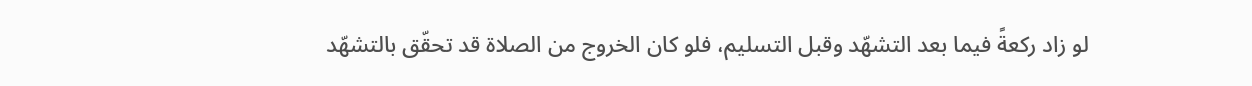لو زاد ركعةً فيما بعد التشهّد وقبل التسليم، فلو كان الخروج من الصلاة قد تحقّق بالتشهّد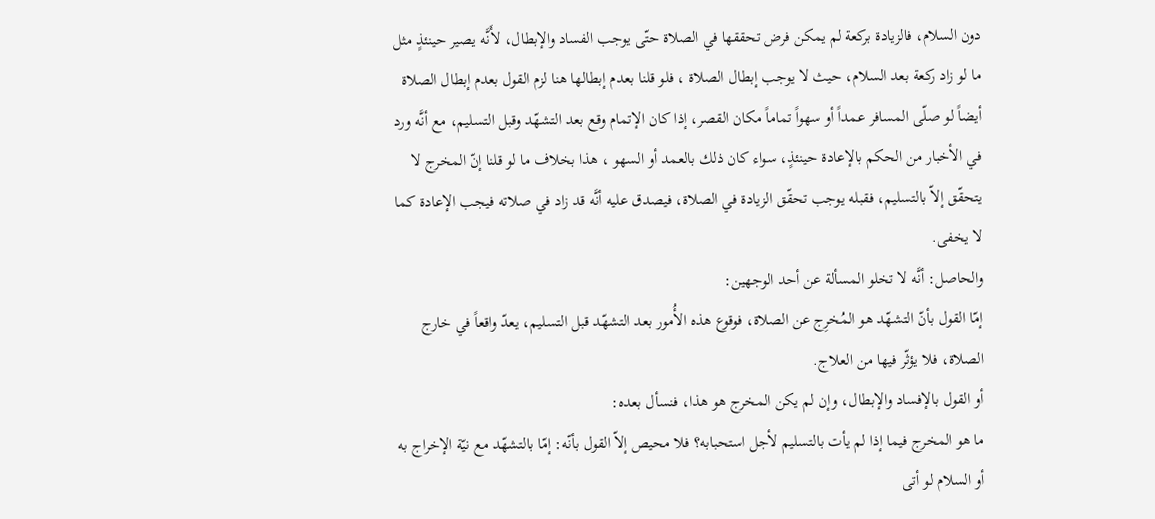دون السلام، فالزيادة بركعة لم يمكن فرض تحققها في الصلاة حتّى يوجب الفساد والإبطال، لأَنَّه يصير حينئذٍ مثل ما لو زاد ركعة بعد السلام، حيث لا يوجب إبطال الصلاة ، فلو قلنا بعدم إبطالها هنا لزم القول بعدم إبطال الصلاة أيضاً لو صلّى المسافر عمداً أو سهواً تماماً مكان القصر، إذا كان الإتمام وقع بعد التشهّد وقبل التسليم، مع أنَّه ورد في الأخبار من الحكم بالإعادة حينئذٍ، سواء كان ذلك بالعمد أو السهو ، هذا بخلاف ما لو قلنا إنّ المخرج لا يتحقّق إلاّ بالتسليم، فقبله يوجب تحقّق الزيادة في الصلاة، فيصدق عليه أنَّه قد زاد في صلاته فيجب الإعادة كما لا يخفى.
والحاصل: أنَّه لا تخلو المسألة عن أحد الوجهين:
إمّا القول بأنّ التشهّد هو المُخرِج عن الصلاة، فوقوع هذه الأُمور بعد التشهّد قبل التسليم، يعدّ واقعاً في خارج الصلاة، فلا يؤثّر فيها من العلاج.
أو القول بالإفساد والإبطال، وإن لم يكن المخرج هو هذا، فنسأل بعده:
ما هو المخرج فيما إذا لم يأت بالتسليم لأجل استحبابه؟ فلا محيص إلاّ القول بأنّه: إمّا بالتشهّد مع نيّة الإخراج به أو السلام لو أتى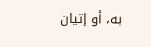به، أو إتيان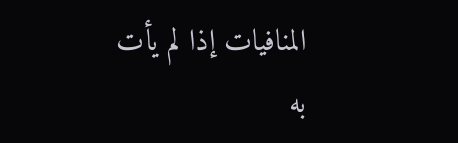المنافيات إذا لم يأت به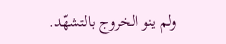ولم ينو الخروج بالتشهّد.